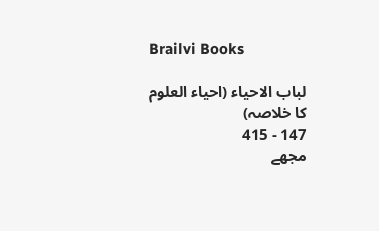Brailvi Books

لباب الاحیاء (احیاء العلوم کا خلاصہ)
147 - 415
مجھے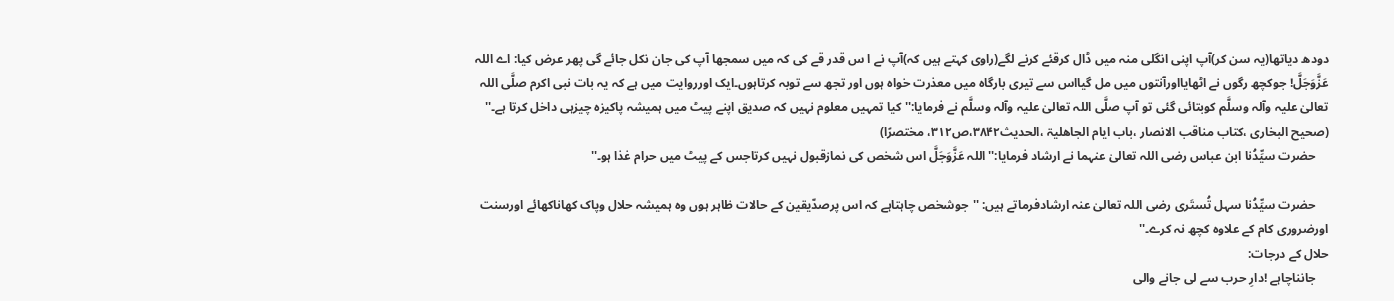دودھ دیاتھا(یہ سن کر)آپ اپنی انگلی منہ میں ڈال کرقئے کرنے لگے(راوی کہتے ہیں کہ)آپ نے ا س قدر قے کی کہ میں سمجھا آپ کی جان نکل جائے گی پھر عرض کیا: اے اللہ عَزَّوَجَلَّ! جوکچھ رگوں نے اٹھایااورآنتوں میں مل گیااس سے تیری بارگاہ میں معذرت خواہ ہوں اور تجھ سے توبہ کرتاہوں۔ایک اورروایت میں ہے کہ یہ بات نبی اکرم صلَّی اللہ تعالیٰ علیہ وآلہ وسلَّم کوبتائی گئی تو آپ صلَّی اللہ تعالیٰ علیہ وآلہ وسلَّم نے فرمایا:''کیا تمہیں معلوم نہیں کہ صدیق اپنے پیٹ میں ہمیشہ پاکیزہ چیزہی داخل کرتا ہے۔''
(صحیح البخاری ،کتاب مناقب الانصار ،باب ایام الجاھلیۃ ،الحدیث۳۸۴۲،ص۳۱۲، مختصرًا)
    حضرت سیِّدُنا ابن عباس رضی اللہ تعالیٰ عنہما نے ارشاد فرمایا:''اللہ عَزَّوَجَلَّ اس شخص کی نمازقبول نہیں کرتاجس کے پیٹ میں حرام غذا ہو۔''

    حضرت سیِّدُنا سہل تُستَری رضی اللہ تعالیٰ عنہ ارشادفرماتے ہیں: ''جوشخص چاہتاہے کہ اس پرصدّیقین کے حالات ظاہر ہوں وہ ہمیشہ حلال وپاک کھاناکھائے اورسنت اورضروری کام کے علاوہ کچھ نہ کرے۔''
حلال کے درجات:
    جانناچاہے !دارِ حرب سے لی جانے والی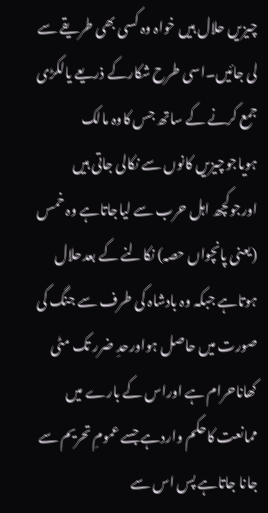چیزیں حلال ہیں خواہ وہ کسی بھی طریقے سے لی جائیں۔اسی طرح شکارکے ذریعے یالکڑی جمع کرنے کے ساتھ جس کاوہ مالک ہویاجوچیزیں کانوں سے نکالی جاتی ہيں اورجوکچھ اہل حرب سے لیاجاتاہے وہ خمس (یعنی پانچواں حصہ) نکالنے کے بعدحلال ہوتاہے جبکہ وہ بادشاہ کی طرف سے جنگ کی صورت میں حاصل ہواورحدِ ضرر تک مٹی کھاناحرام ہے اوراس کے بارے میں ممانعت کاحکم واردہے جسے عمومِ تحریم سے جانا جاتاہے پس اس سے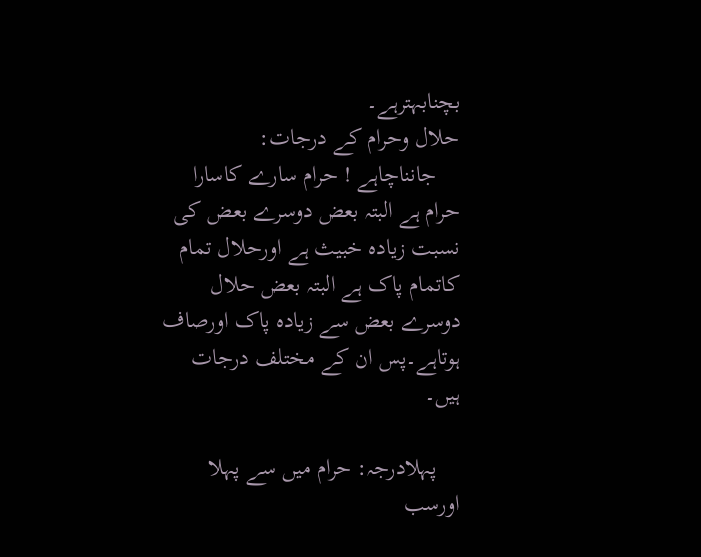بچنابہترہے۔
حلال وحرام کے درجات:
    جانناچاہے ! حرام سارے کاسارا حرام ہے البتہ بعض دوسرے بعض کی نسبت زیادہ خبیث ہے اورحلال تمام کاتمام پاک ہے البتہ بعض حلال دوسرے بعض سے زیادہ پاک اورصاف ہوتاہے۔پس ان کے مختلف درجات ہیں۔

    پہلادرجہ: حرام میں سے پہلا اورسب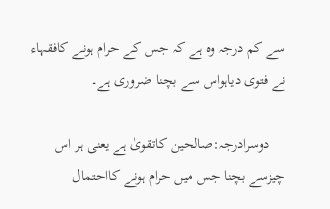سے کم درجہ وہ ہے کہ جس کے حرام ہونے کافقہاء نے فتوی دیاہواس سے بچنا ضروری ہے۔

    دوسرادرجہ:صالحین کاتقویٰ ہے یعنی ہر اس چیزسے بچنا جس میں حرام ہونے کااحتمال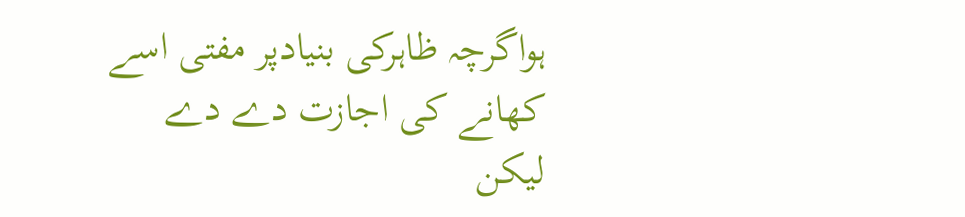ہواگرچہ ظاہرکی بنیادپر مفتی اسے کھانے کی اجازت دے دے لیکن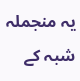یہ منجملہ شبہ کے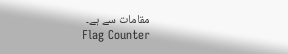مقامات سے ہے۔
Flag Counter